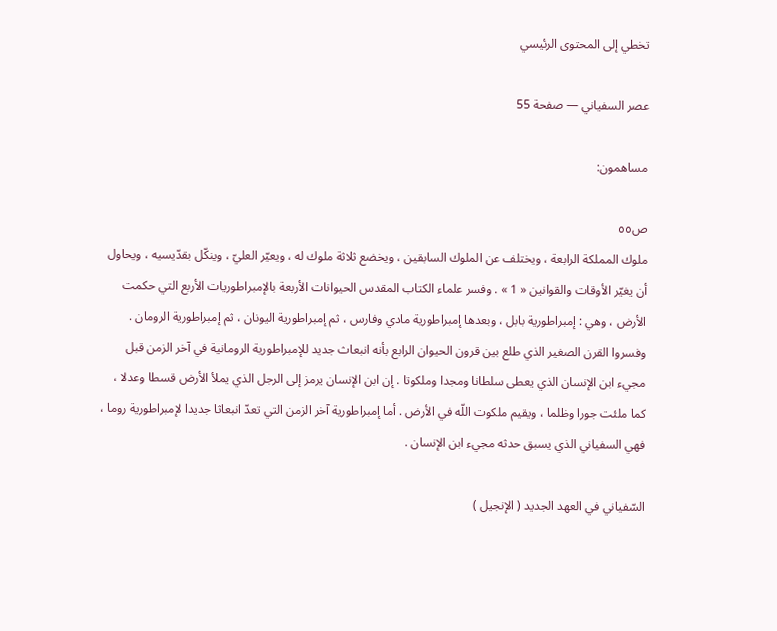تخطي إلى المحتوى الرئيسي

عصر السفياني — صفحة 55

مساهمون:

ص٥٥
ملوك المملكة الرابعة ، ويختلف عن الملوك السابقين ، ويخضع ثلاثة ملوك له ، ويعيّر العليّ ، وينكّل بقدّيسيه ، ويحاول أن يغيّر الأوقات والقوانين « 1 » . وفسر علماء الكتاب المقدس الحيوانات الأربعة بالإمبراطوريات الأربع التي حكمت الأرض ، وهي : إمبراطورية بابل ، وبعدها إمبراطورية مادي وفارس ، ثم إمبراطورية اليونان ، ثم إمبراطورية الرومان . وفسروا القرن الصغير الذي طلع بين قرون الحيوان الرابع بأنه انبعاث جديد للإمبراطورية الرومانية في آخر الزمن قبل مجيء ابن الإنسان الذي يعطى سلطانا ومجدا وملكوتا . إن ابن الإنسان يرمز إلى الرجل الذي يملأ الأرض قسطا وعدلا ، كما ملئت جورا وظلما ، ويقيم ملكوت اللّه في الأرض . أما إمبراطورية آخر الزمن التي تعدّ انبعاثا جديدا لإمبراطورية روما ، فهي السفياني الذي يسبق حدثه مجيء ابن الإنسان .

السّفياني في العهد الجديد ( الإنجيل )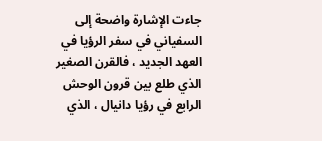جاءت الإشارة واضحة إلى السفياني في سفر الرؤيا في العهد الجديد ، فالقرن الصغير الذي طلع بين قرون الوحش الرابع في رؤيا دانيال ، الذي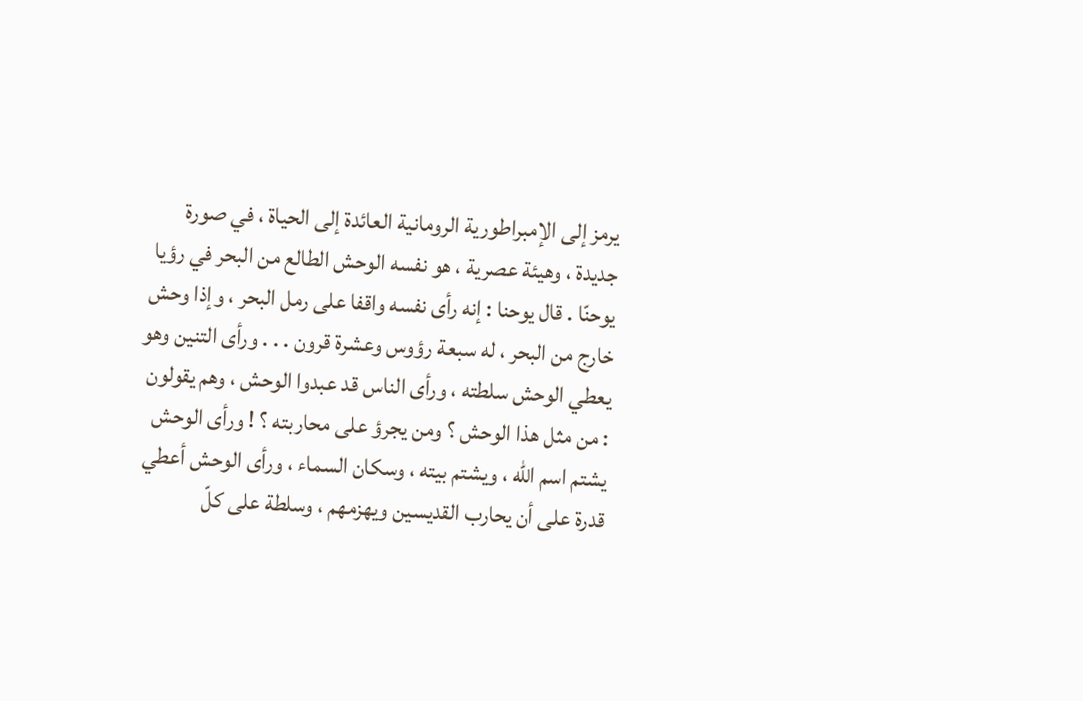يرمز إلى الإمبراطورية الرومانية العائدة إلى الحياة ، في صورة جديدة ، وهيئة عصرية ، هو نفسه الوحش الطالع من البحر في رؤيا يوحنّا . قال يوحنا : إنه رأى نفسه واقفا على رمل البحر ، وإذا وحش خارج من البحر ، له سبعة رؤوس وعشرة قرون . . . ورأى التنين وهو يعطي الوحش سلطته ، ورأى الناس قد عبدوا الوحش ، وهم يقولون : من مثل هذا الوحش ؟ ومن يجرؤ على محاربته ؟ ! ورأى الوحش يشتم اسم اللّه ، ويشتم بيته ، وسكان السماء ، ورأى الوحش أعطي قدرة على أن يحارب القديسين ويهزمهم ، وسلطة على كلّ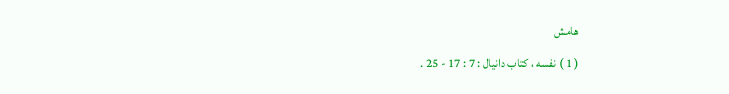هامش
( 1 ) نفسه ، كتاب دانيال : 7 : 17 - 25 .